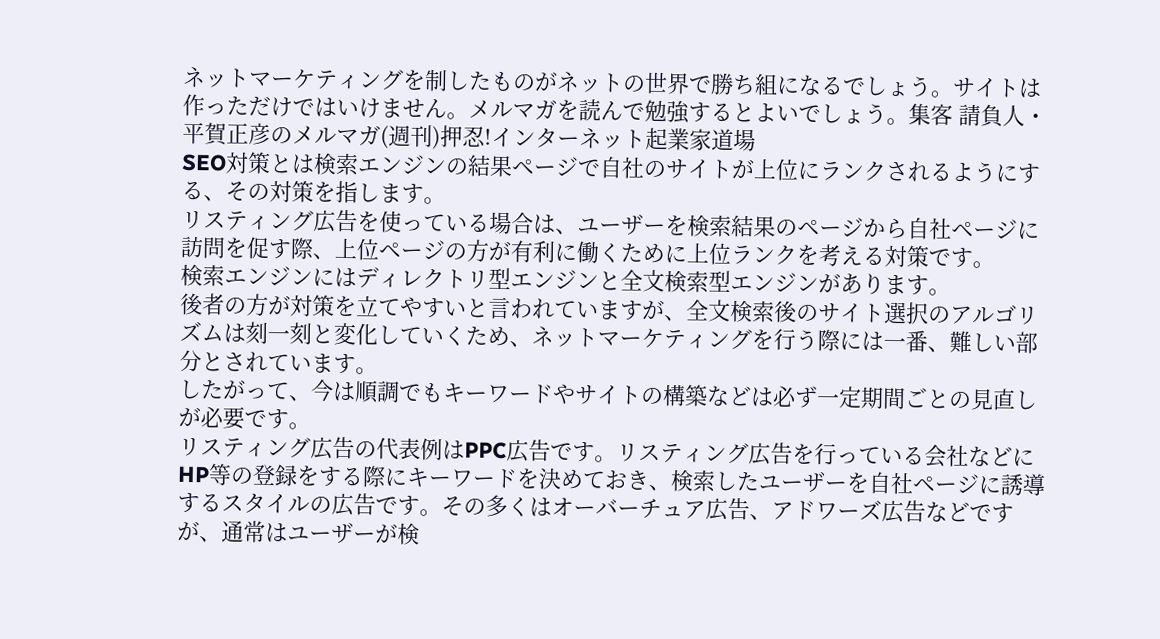ネットマーケティングを制したものがネットの世界で勝ち組になるでしょう。サイトは作っただけではいけません。メルマガを読んで勉強するとよいでしょう。集客 請負人・平賀正彦のメルマガ(週刊)押忍!インターネット起業家道場
SEO対策とは検索エンジンの結果ページで自社のサイトが上位にランクされるようにする、その対策を指します。
リスティング広告を使っている場合は、ユーザーを検索結果のページから自社ページに訪問を促す際、上位ページの方が有利に働くために上位ランクを考える対策です。
検索エンジンにはディレクトリ型エンジンと全文検索型エンジンがあります。
後者の方が対策を立てやすいと言われていますが、全文検索後のサイト選択のアルゴリズムは刻一刻と変化していくため、ネットマーケティングを行う際には一番、難しい部分とされています。
したがって、今は順調でもキーワードやサイトの構築などは必ず一定期間ごとの見直しが必要です。
リスティング広告の代表例はPPC広告です。リスティング広告を行っている会社などにHP等の登録をする際にキーワードを決めておき、検索したユーザーを自社ページに誘導するスタイルの広告です。その多くはオーバーチュア広告、アドワーズ広告などですが、通常はユーザーが検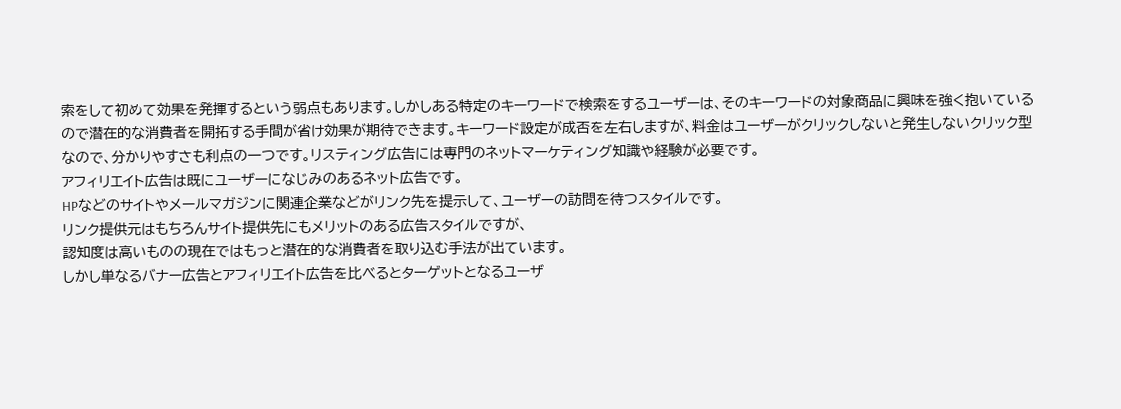索をして初めて効果を発揮するという弱点もあります。しかしある特定のキーワードで検索をするユーザーは、そのキーワードの対象商品に興味を強く抱いているので潜在的な消費者を開拓する手間が省け効果が期待できます。キーワード設定が成否を左右しますが、料金はユーザーがクリックしないと発生しないクリック型なので、分かりやすさも利点の一つです。リスティング広告には専門のネットマーケティング知識や経験が必要です。
アフィリエイト広告は既にユーザーになじみのあるネット広告です。
HPなどのサイトやメールマガジンに関連企業などがリンク先を提示して、ユーザーの訪問を待つスタイルです。
リンク提供元はもちろんサイト提供先にもメリットのある広告スタイルですが、
認知度は高いものの現在ではもっと潜在的な消費者を取り込む手法が出ています。
しかし単なるバナー広告とアフィリエイト広告を比べるとターゲットとなるユーザ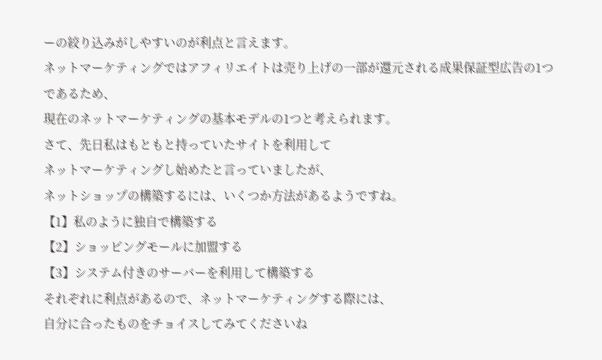ーの絞り込みがしやすいのが利点と言えます。
ネットマーケティングではアフィリエイトは売り上げの一部が還元される成果保証型広告の1つであるため、
現在のネットマーケティングの基本モデルの1つと考えられます。
さて、先日私はもともと持っていたサイトを利用して
ネットマーケティングし始めたと言っていましたが、
ネットショップの構築するには、いくつか方法があるようですね。
【1】私のように独自で構築する
【2】ショッピングモールに加盟する
【3】システム付きのサーバーを利用して構築する
それぞれに利点があるので、ネットマーケティングする際には、
自分に合ったものをチョイスしてみてくださいね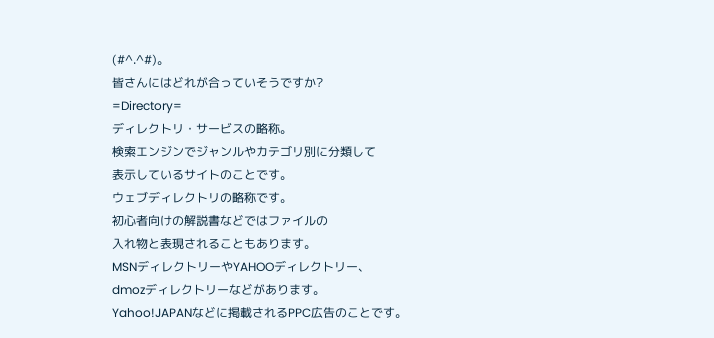(#^.^#)。
皆さんにはどれが合っていそうですか?
=Directory=
ディレクトリ・サービスの略称。
検索エンジンでジャンルやカテゴリ別に分類して
表示しているサイトのことです。
ウェブディレクトリの略称です。
初心者向けの解説書などではファイルの
入れ物と表現されることもあります。
MSNディレクトリーやYAHOOディレクトリー、
dmozディレクトリーなどがあります。
Yahoo!JAPANなどに掲載されるPPC広告のことです。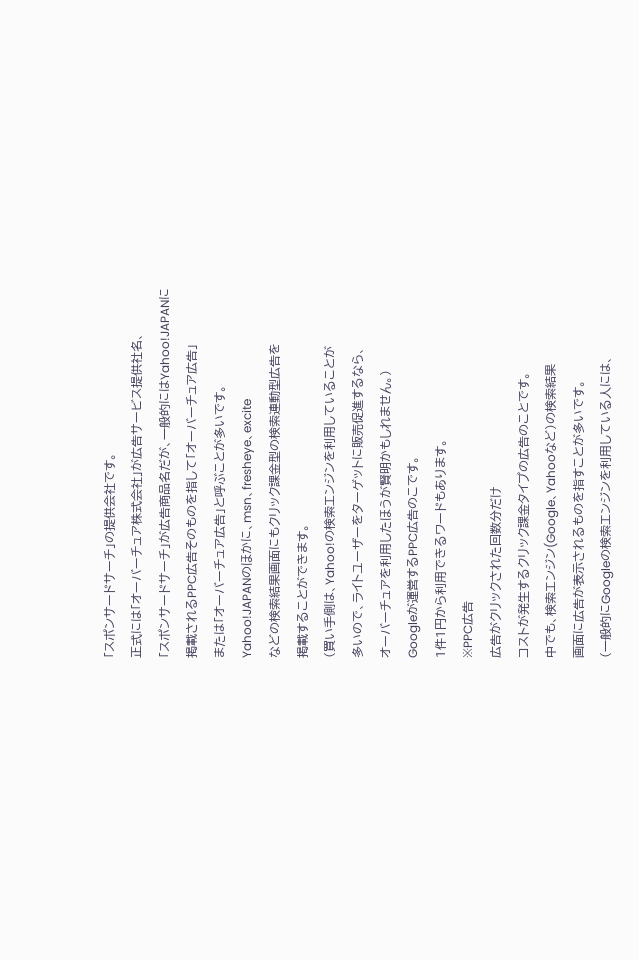「スポンサードサーチ」の提供会社です。
正式には「オーバーチュア株式会社」が広告サービス提供社名、
「スポンサードサーチ」が広告商品名だが、一般的にはYahoo!JAPANに
掲載されるPPC広告そのものを指して「オーバーチュア広告」
または「オーバーチュア広告」と呼ぶことが多いです。
Yahoo!JAPANのほかに、msn、fresheye、excite
などの検索結果画面にもクリック課金型の検索連動型広告を
掲載することができます。
(買い手側は、Yahoo!の検索エンジンを利用していることが
多いので、ライトユーザーをターゲットに販売促進するなら、
オーバーチュアを利用したほうが賢明かもしれません。)
Googleが運営するPPC広告のこです。
1件1円から利用できるワードもあります。
※PPC広告
広告がクリックされた回数分だけ
コストが発生するクリック課金タイプの広告のことです。
中でも、検索エンジン(Google、Yahooなど)の検索結果
画面に広告が表示されるものを指すことが多いです。
(一般的にGoogleの検索エンジンを利用している人には、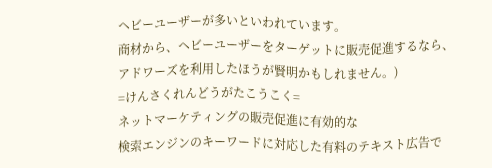ヘビーユーザーが多いといわれています。
商材から、ヘビーユーザーをターゲットに販売促進するなら、
アドワーズを利用したほうが賢明かもしれません。)
=けんさくれんどうがたこうこく=
ネットマーケティングの販売促進に有効的な
検索エンジンのキーワードに対応した有料のテキスト広告で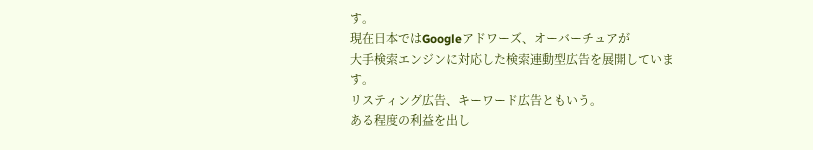す。
現在日本ではGoogleアドワーズ、オーバーチュアが
大手検索エンジンに対応した検索連動型広告を展開しています。
リスティング広告、キーワード広告ともいう。
ある程度の利益を出し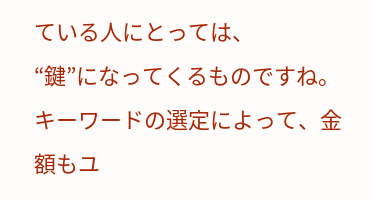ている人にとっては、
“鍵”になってくるものですね。
キーワードの選定によって、金額もユ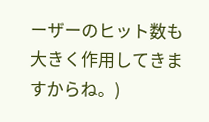ーザーのヒット数も
大きく作用してきますからね。)